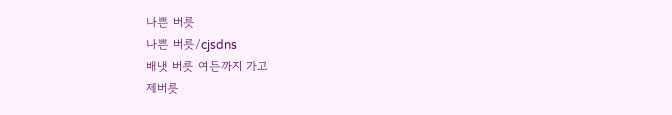나쁜 버릇
나쁜 버릇/cjsdns
배냇 버릇 여든까지 가고
제버릇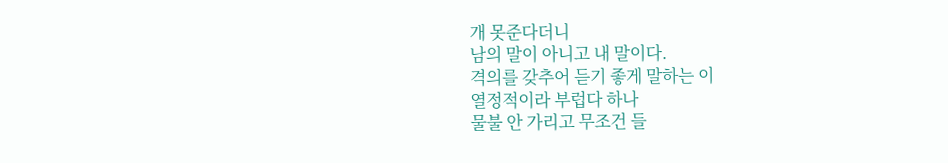개 못준다더니
남의 말이 아니고 내 말이다.
격의를 갖추어 듣기 좋게 말하는 이
열정적이라 부럽다 하나
물불 안 가리고 무조건 들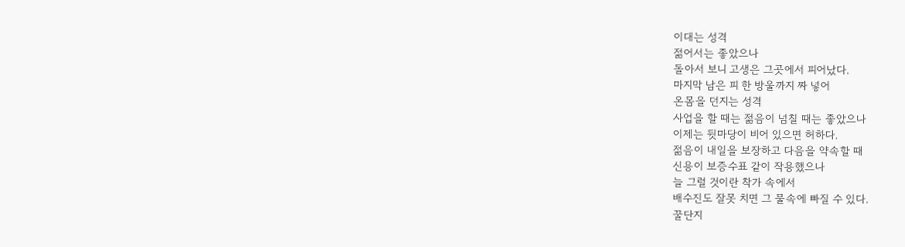이대는 성격
젊어서는 좋았으나
돌아서 보니 고생은 그곳에서 피어났다.
마지막 남은 피 한 방울까지 짜 넣어
온몸을 던지는 성격
사업을 할 때는 젊음이 넘칠 때는 좋았으나
이제는 뒷마당이 비어 있으면 허하다.
젊음이 내일을 보장하고 다음을 약속할 때
신용이 보증수표 같이 작용했으나
늘 그럴 것이란 착가 속에서
배수진도 잘못 치면 그 물속에 빠질 수 있다.
꿀단지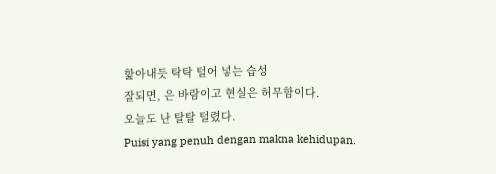핥아내듯 탁탁 털어 넣는 습성
잘되면, 은 바람이고 현실은 허무함이다.
오늘도 난 탈탈 털렸다.
Puisi yang penuh dengan makna kehidupan.